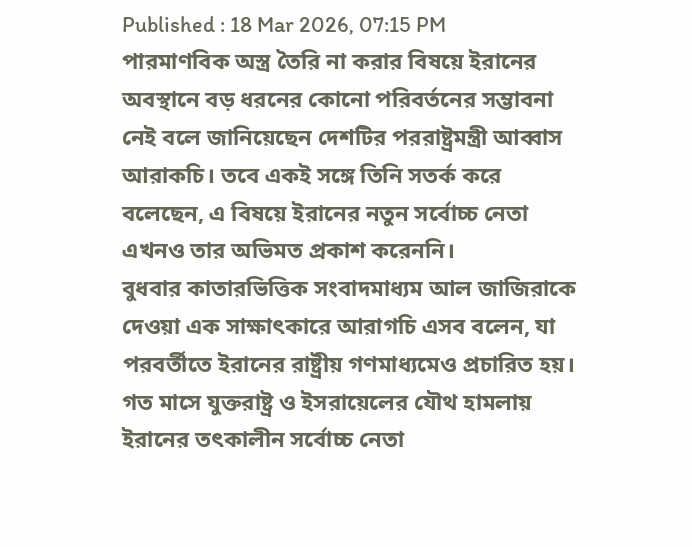Published : 18 Mar 2026, 07:15 PM
পারমাণবিক অস্ত্র তৈরি না করার বিষয়ে ইরানের অবস্থানে বড় ধরনের কোনো পরিবর্তনের সম্ভাবনা নেই বলে জানিয়েছেন দেশটির পররাষ্ট্রমন্ত্রী আব্বাস আরাকচি। তবে একই সঙ্গে তিনি সতর্ক করে বলেছেন, এ বিষয়ে ইরানের নতুন সর্বোচ্চ নেতা এখনও তার অভিমত প্রকাশ করেননি।
বুধবার কাতারভিত্তিক সংবাদমাধ্যম আল জাজিরাকে দেওয়া এক সাক্ষাৎকারে আরাগচি এসব বলেন, যা পরবর্তীতে ইরানের রাষ্ট্রীয় গণমাধ্যমেও প্রচারিত হয়।
গত মাসে যুক্তরাষ্ট্র ও ইসরায়েলের যৌথ হামলায় ইরানের তৎকালীন সর্বোচ্চ নেতা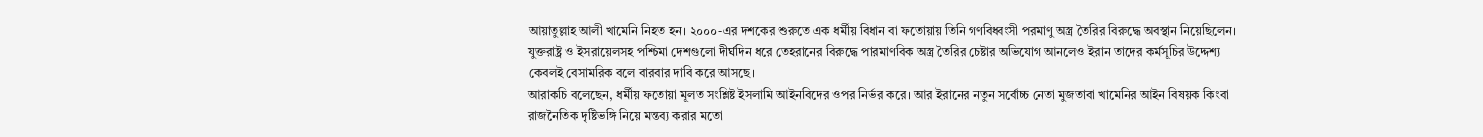আয়াতুল্লাহ আলী খামেনি নিহত হন। ২০০০-এর দশকের শুরুতে এক ধর্মীয় বিধান বা ফতোয়ায় তিনি গণবিধ্বংসী পরমাণু অস্ত্র তৈরির বিরুদ্ধে অবস্থান নিয়েছিলেন।
যুক্তরাষ্ট্র ও ইসরায়েলসহ পশ্চিমা দেশগুলো দীর্ঘদিন ধরে তেহরানের বিরুদ্ধে পারমাণবিক অস্ত্র তৈরির চেষ্টার অভিযোগ আনলেও ইরান তাদের কর্মসূচির উদ্দেশ্য কেবলই বেসামরিক বলে বারবার দাবি করে আসছে।
আরাকচি বলেছেন, ধর্মীয় ফতোয়া মূলত সংশ্লিষ্ট ইসলামি আইনবিদের ওপর নির্ভর করে। আর ইরানের নতুন সর্বোচ্চ নেতা মুজতাবা খামেনির আইন বিষয়ক কিংবা রাজনৈতিক দৃষ্টিভঙ্গি নিয়ে মন্তব্য করার মতো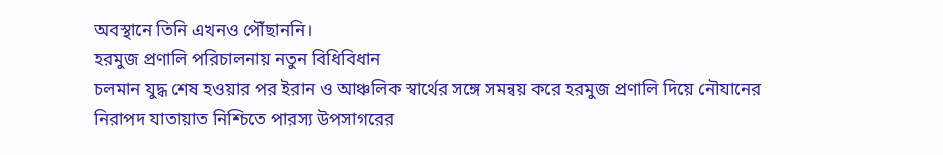অবস্থানে তিনি এখনও পৌঁছাননি।
হরমুজ প্রণালি পরিচালনায় নতুন বিধিবিধান
চলমান যুদ্ধ শেষ হওয়ার পর ইরান ও আঞ্চলিক স্বার্থের সঙ্গে সমন্বয় করে হরমুজ প্রণালি দিয়ে নৌযানের নিরাপদ যাতায়াত নিশ্চিতে পারস্য উপসাগরের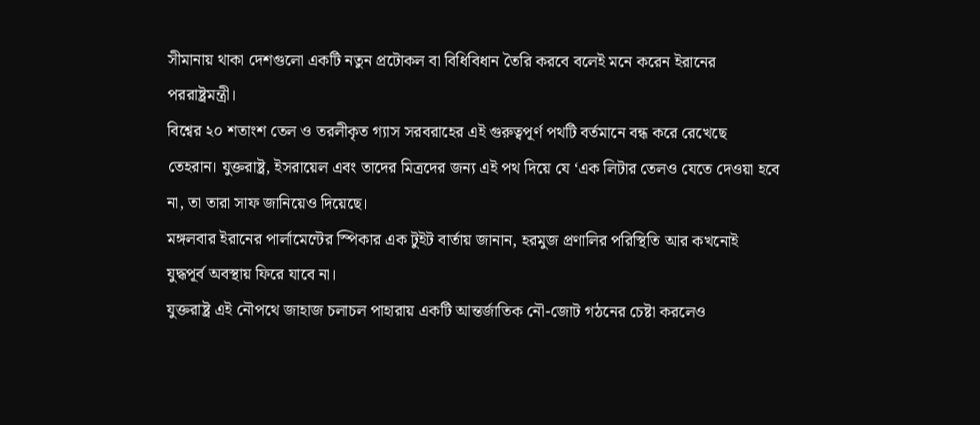সীমানায় থাকা দেশগুলো একটি নতুন প্রটোকল বা বিধিবিধান তৈরি করবে বলেই মনে করেন ইরানের পররাষ্ট্রমন্ত্রী।
বিশ্বের ২০ শতাংশ তেল ও তরলীকৃত গ্যাস সরবরাহের এই গুরুত্বপূর্ণ পথটি বর্তমানে বন্ধ করে রেখেছে তেহরান। যুক্তরাষ্ট্র, ইসরায়েল এবং তাদের মিত্রদের জন্য এই পথ দিয়ে যে ‘এক লিটার তেলও যেতে দেওয়া হবে না, তা তারা সাফ জানিয়েও দিয়েছে।
মঙ্গলবার ইরানের পার্লামেন্টের স্পিকার এক টুইট বার্তায় জানান, হরমুজ প্রণালির পরিস্থিতি আর কখনোই যুদ্ধপূর্ব অবস্থায় ফিরে যাবে না।
যুক্তরাষ্ট্র এই নৌপথে জাহাজ চলাচল পাহারায় একটি আন্তর্জাতিক নৌ-জোট গঠনের চেষ্টা করলেও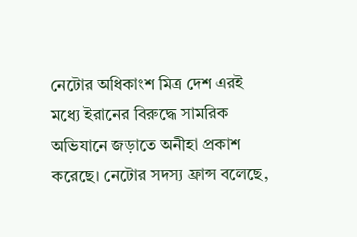নেটোর অধিকাংশ মিত্র দেশ এরই মধ্যে ইরানের বিরুদ্ধে সামরিক অভিযানে জড়াতে অনীহা প্রকাশ করেছে। নেটোর সদস্য ফ্রান্স বলেছে,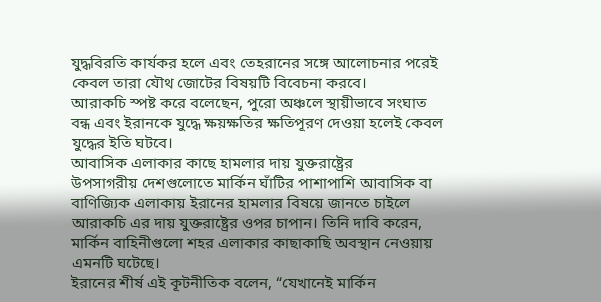যুদ্ধবিরতি কার্যকর হলে এবং তেহরানের সঙ্গে আলোচনার পরেই কেবল তারা যৌথ জোটের বিষয়টি বিবেচনা করবে।
আরাকচি স্পষ্ট করে বলেছেন, পুরো অঞ্চলে স্থায়ীভাবে সংঘাত বন্ধ এবং ইরানকে যুদ্ধে ক্ষয়ক্ষতির ক্ষতিপূরণ দেওয়া হলেই কেবল যুদ্ধের ইতি ঘটবে।
আবাসিক এলাকার কাছে হামলার দায় যুক্তরাষ্ট্রের
উপসাগরীয় দেশগুলোতে মার্কিন ঘাঁটির পাশাপাশি আবাসিক বা বাণিজ্যিক এলাকায় ইরানের হামলার বিষয়ে জানতে চাইলে আরাকচি এর দায় যুক্তরাষ্ট্রের ওপর চাপান। তিনি দাবি করেন, মার্কিন বাহিনীগুলো শহর এলাকার কাছাকাছি অবস্থান নেওয়ায় এমনটি ঘটেছে।
ইরানের শীর্ষ এই কূটনীতিক বলেন, “যেখানেই মার্কিন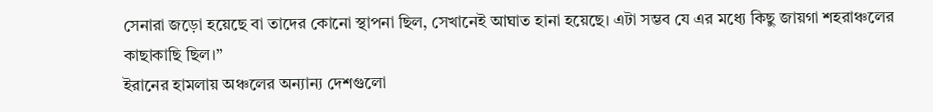সেনারা জড়ো হয়েছে বা তাদের কোনো স্থাপনা ছিল, সেখানেই আঘাত হানা হয়েছে। এটা সম্ভব যে এর মধ্যে কিছু জায়গা শহরাঞ্চলের কাছাকাছি ছিল।”
ইরানের হামলায় অঞ্চলের অন্যান্য দেশগুলো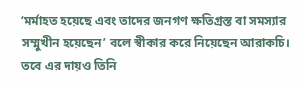‘মর্মাহত হয়েছে এবং তাদের জনগণ ক্ষতিগ্রস্ত বা সমস্যার সম্মুখীন হয়েছেন’ বলে স্বীকার করে নিয়েছেন আরাকচি। তবে এর দায়ও তিনি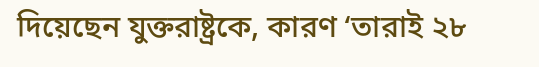দিয়েছেন যুক্তরাষ্ট্রকে, কারণ ‘তারাই ২৮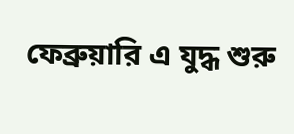ফেব্রুয়ারি এ যুদ্ধ শুরু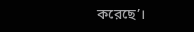করেছে’।